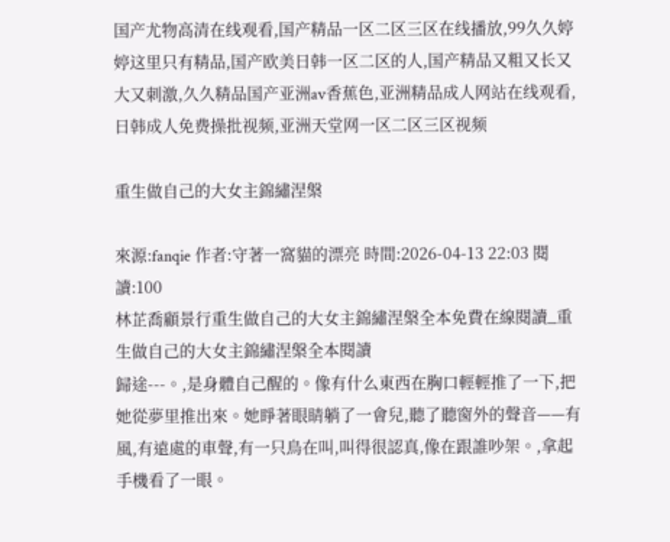国产尤物高清在线观看,国产精品一区二区三区在线播放,99久久婷婷这里只有精品,国产欧美日韩一区二区的人,国产精品又粗又长又大又刺激,久久精品国产亚洲av香蕉色,亚洲精品成人网站在线观看,日韩成人免费操批视频,亚洲天堂网一区二区三区视频

重生做自己的大女主錦繡涅槃

來源:fanqie 作者:守著一窩貓的漂亮 時間:2026-04-13 22:03 閱讀:100
林芷喬顧景行重生做自己的大女主錦繡涅槃全本免費在線閱讀_重生做自己的大女主錦繡涅槃全本閱讀
歸途---。,是身體自己醒的。像有什么東西在胸口輕輕推了一下,把她從夢里推出來。她睜著眼睛躺了一會兒,聽了聽窗外的聲音——有風,有遠處的車聲,有一只鳥在叫,叫得很認真,像在跟誰吵架。,拿起手機看了一眼。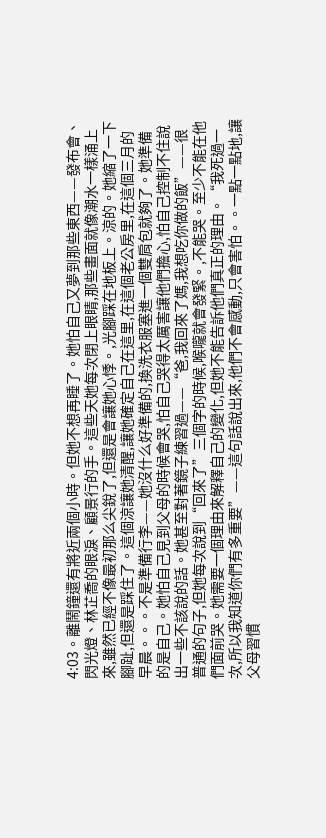4:03。離鬧鐘還有將近兩個小時。但她不想再睡了。她怕自己又夢到那些東西——發布會、閃光燈、林芷喬的眼淚、顧景行的手。這些天她每次閉上眼睛,那些畫面就像潮水一樣涌上來,雖然已經不像最初那么尖銳了,但還是會讓她心悸。,光腳踩在地板上。涼的。她縮了一下腳趾,但還是踩住了。這個涼讓她清醒,讓她確定自己在這里,在這個老公房里,在這個三月的早晨。。。不是準備行李——她沒什么好準備的,換洗衣服塞進一個雙肩包就夠了。她準備的是自己。她怕自己見到父母的時候會哭,怕自己哭得太厲害讓他們擔心,怕自己控制不住說出一些不該說的話。她甚至對著鏡子練習過——“爸,我回來了媽,我想吃你做的飯”——很普通的句子,但她每次說到“回來了”三個字的時候,喉嚨就會發緊。,不能哭。至少不能在他們面前哭。她需要一個理由來解釋自己的變化,但她不能告訴他們真正的理由。“我死過一次,所以我知道你們有多重要”——這句話說出來,他們不會感動,只會害怕。。一點一點地,讓父母習慣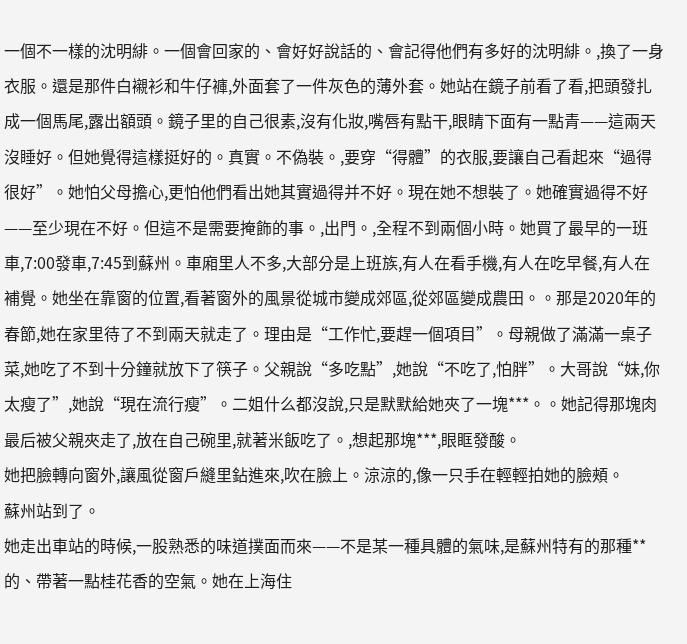一個不一樣的沈明緋。一個會回家的、會好好說話的、會記得他們有多好的沈明緋。,換了一身衣服。還是那件白襯衫和牛仔褲,外面套了一件灰色的薄外套。她站在鏡子前看了看,把頭發扎成一個馬尾,露出額頭。鏡子里的自己很素,沒有化妝,嘴唇有點干,眼睛下面有一點青——這兩天沒睡好。但她覺得這樣挺好的。真實。不偽裝。,要穿“得體”的衣服,要讓自己看起來“過得很好”。她怕父母擔心,更怕他們看出她其實過得并不好。現在她不想裝了。她確實過得不好——至少現在不好。但這不是需要掩飾的事。,出門。,全程不到兩個小時。她買了最早的一班車,7:00發車,7:45到蘇州。車廂里人不多,大部分是上班族,有人在看手機,有人在吃早餐,有人在補覺。她坐在靠窗的位置,看著窗外的風景從城市變成郊區,從郊區變成農田。。那是2020年的春節,她在家里待了不到兩天就走了。理由是“工作忙,要趕一個項目”。母親做了滿滿一桌子菜,她吃了不到十分鐘就放下了筷子。父親說“多吃點”,她說“不吃了,怕胖”。大哥說“妹,你太瘦了”,她說“現在流行瘦”。二姐什么都沒說,只是默默給她夾了一塊***。。她記得那塊肉最后被父親夾走了,放在自己碗里,就著米飯吃了。,想起那塊***,眼眶發酸。
她把臉轉向窗外,讓風從窗戶縫里鉆進來,吹在臉上。涼涼的,像一只手在輕輕拍她的臉頰。
蘇州站到了。
她走出車站的時候,一股熟悉的味道撲面而來——不是某一種具體的氣味,是蘇州特有的那種**的、帶著一點桂花香的空氣。她在上海住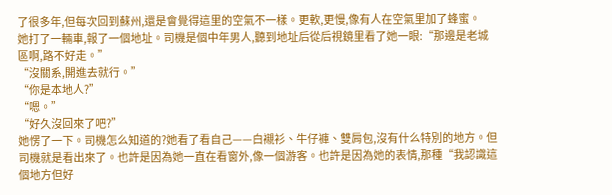了很多年,但每次回到蘇州,還是會覺得這里的空氣不一樣。更軟,更慢,像有人在空氣里加了蜂蜜。
她打了一輛車,報了一個地址。司機是個中年男人,聽到地址后從后視鏡里看了她一眼:“那邊是老城區啊,路不好走。”
“沒關系,開進去就行。”
“你是本地人?”
“嗯。”
“好久沒回來了吧?”
她愣了一下。司機怎么知道的?她看了看自己——白襯衫、牛仔褲、雙肩包,沒有什么特別的地方。但司機就是看出來了。也許是因為她一直在看窗外,像一個游客。也許是因為她的表情,那種“我認識這個地方但好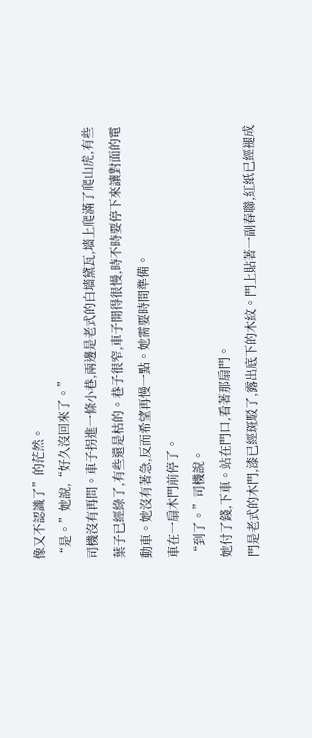像又不認識了”的茫然。
“是。”她說,“好久沒回來了。”
司機沒有再問。車子拐進一條小巷,兩邊是老式的白墻黛瓦,墻上爬滿了爬山虎,有些葉子已經綠了,有些還是枯的。巷子很窄,車子開得很慢,時不時要停下來讓對面的電動車。她沒有著急,反而希望再慢一點。她需要時間準備。
車在一扇木門前停了。
“到了。”司機說。
她付了錢,下車。站在門口,看著那扇門。
門是老式的木門,漆已經斑駁了,露出底下的木紋。門上貼著一副春聯,紅紙已經褪成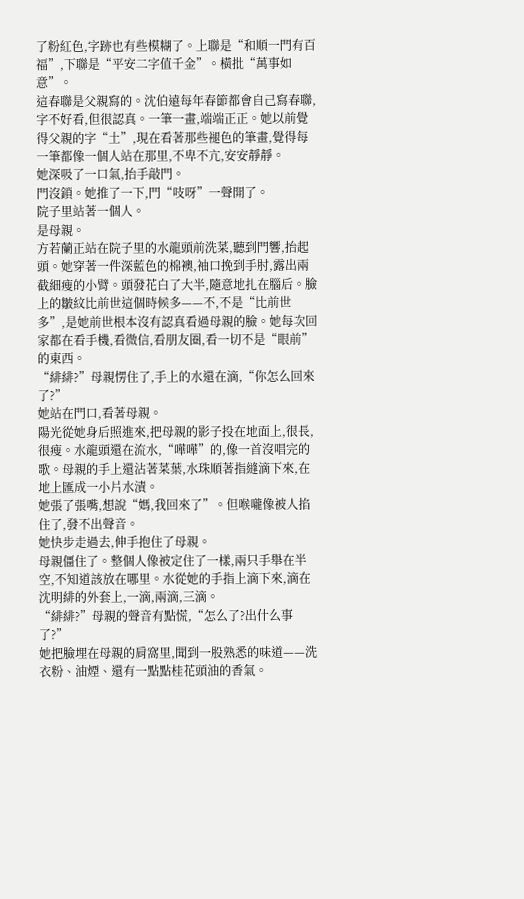了粉紅色,字跡也有些模糊了。上聯是“和順一門有百福”,下聯是“平安二字值千金”。橫批“萬事如意”。
這春聯是父親寫的。沈伯遠每年春節都會自己寫春聯,字不好看,但很認真。一筆一畫,端端正正。她以前覺得父親的字“土”,現在看著那些褪色的筆畫,覺得每一筆都像一個人站在那里,不卑不亢,安安靜靜。
她深吸了一口氣,抬手敲門。
門沒鎖。她推了一下,門“吱呀”一聲開了。
院子里站著一個人。
是母親。
方若蘭正站在院子里的水龍頭前洗菜,聽到門響,抬起頭。她穿著一件深藍色的棉襖,袖口挽到手肘,露出兩截細瘦的小臂。頭發花白了大半,隨意地扎在腦后。臉上的皺紋比前世這個時候多——不,不是“比前世多”,是她前世根本沒有認真看過母親的臉。她每次回家都在看手機,看微信,看朋友圈,看一切不是“眼前”的東西。
“緋緋?”母親愣住了,手上的水還在滴,“你怎么回來了?”
她站在門口,看著母親。
陽光從她身后照進來,把母親的影子投在地面上,很長,很瘦。水龍頭還在流水,“嘩嘩”的,像一首沒唱完的歌。母親的手上還沾著菜葉,水珠順著指縫滴下來,在地上匯成一小片水漬。
她張了張嘴,想說“媽,我回來了”。但喉嚨像被人掐住了,發不出聲音。
她快步走過去,伸手抱住了母親。
母親僵住了。整個人像被定住了一樣,兩只手舉在半空,不知道該放在哪里。水從她的手指上滴下來,滴在沈明緋的外套上,一滴,兩滴,三滴。
“緋緋?”母親的聲音有點慌,“怎么了?出什么事了?”
她把臉埋在母親的肩窩里,聞到一股熟悉的味道——洗衣粉、油煙、還有一點點桂花頭油的香氣。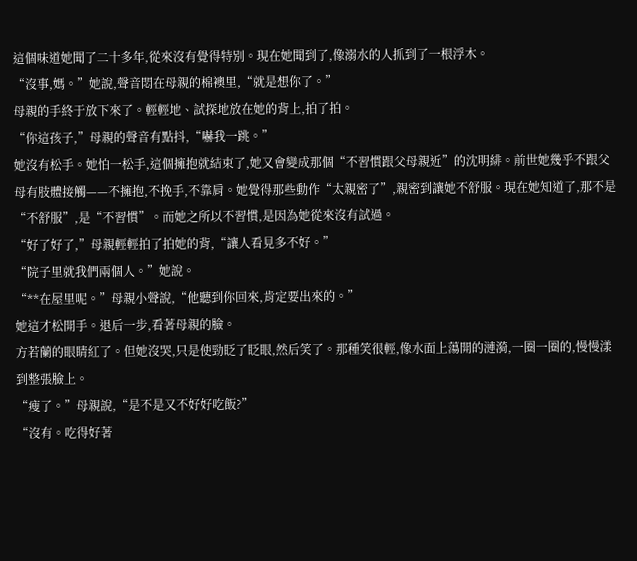這個味道她聞了二十多年,從來沒有覺得特別。現在她聞到了,像溺水的人抓到了一根浮木。
“沒事,媽。”她說,聲音悶在母親的棉襖里,“就是想你了。”
母親的手終于放下來了。輕輕地、試探地放在她的背上,拍了拍。
“你這孩子,”母親的聲音有點抖,“嚇我一跳。”
她沒有松手。她怕一松手,這個擁抱就結束了,她又會變成那個“不習慣跟父母親近”的沈明緋。前世她幾乎不跟父母有肢體接觸——不擁抱,不挽手,不靠肩。她覺得那些動作“太親密了”,親密到讓她不舒服。現在她知道了,那不是“不舒服”,是“不習慣”。而她之所以不習慣,是因為她從來沒有試過。
“好了好了,”母親輕輕拍了拍她的背,“讓人看見多不好。”
“院子里就我們兩個人。”她說。
“**在屋里呢。”母親小聲說,“他聽到你回來,肯定要出來的。”
她這才松開手。退后一步,看著母親的臉。
方若蘭的眼睛紅了。但她沒哭,只是使勁眨了眨眼,然后笑了。那種笑很輕,像水面上蕩開的漣漪,一圈一圈的,慢慢漾到整張臉上。
“瘦了。”母親說,“是不是又不好好吃飯?”
“沒有。吃得好著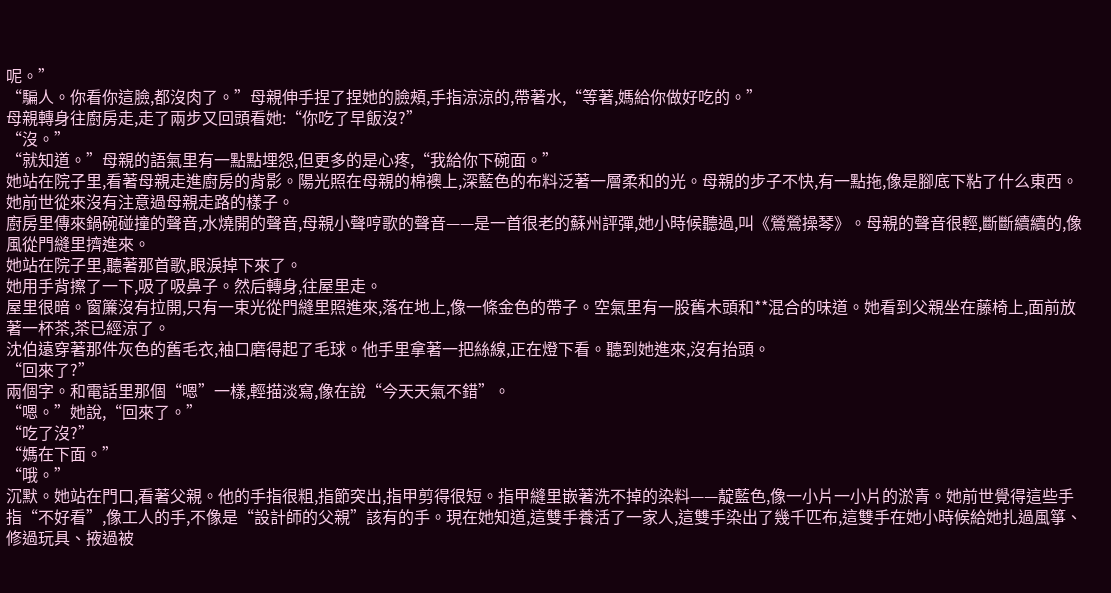呢。”
“騙人。你看你這臉,都沒肉了。”母親伸手捏了捏她的臉頰,手指涼涼的,帶著水,“等著,媽給你做好吃的。”
母親轉身往廚房走,走了兩步又回頭看她:“你吃了早飯沒?”
“沒。”
“就知道。”母親的語氣里有一點點埋怨,但更多的是心疼,“我給你下碗面。”
她站在院子里,看著母親走進廚房的背影。陽光照在母親的棉襖上,深藍色的布料泛著一層柔和的光。母親的步子不快,有一點拖,像是腳底下粘了什么東西。她前世從來沒有注意過母親走路的樣子。
廚房里傳來鍋碗碰撞的聲音,水燒開的聲音,母親小聲哼歌的聲音——是一首很老的蘇州評彈,她小時候聽過,叫《鶯鶯操琴》。母親的聲音很輕,斷斷續續的,像風從門縫里擠進來。
她站在院子里,聽著那首歌,眼淚掉下來了。
她用手背擦了一下,吸了吸鼻子。然后轉身,往屋里走。
屋里很暗。窗簾沒有拉開,只有一束光從門縫里照進來,落在地上,像一條金色的帶子。空氣里有一股舊木頭和**混合的味道。她看到父親坐在藤椅上,面前放著一杯茶,茶已經涼了。
沈伯遠穿著那件灰色的舊毛衣,袖口磨得起了毛球。他手里拿著一把絲線,正在燈下看。聽到她進來,沒有抬頭。
“回來了?”
兩個字。和電話里那個“嗯”一樣,輕描淡寫,像在說“今天天氣不錯”。
“嗯。”她說,“回來了。”
“吃了沒?”
“媽在下面。”
“哦。”
沉默。她站在門口,看著父親。他的手指很粗,指節突出,指甲剪得很短。指甲縫里嵌著洗不掉的染料——靛藍色,像一小片一小片的淤青。她前世覺得這些手指“不好看”,像工人的手,不像是“設計師的父親”該有的手。現在她知道,這雙手養活了一家人,這雙手染出了幾千匹布,這雙手在她小時候給她扎過風箏、修過玩具、掖過被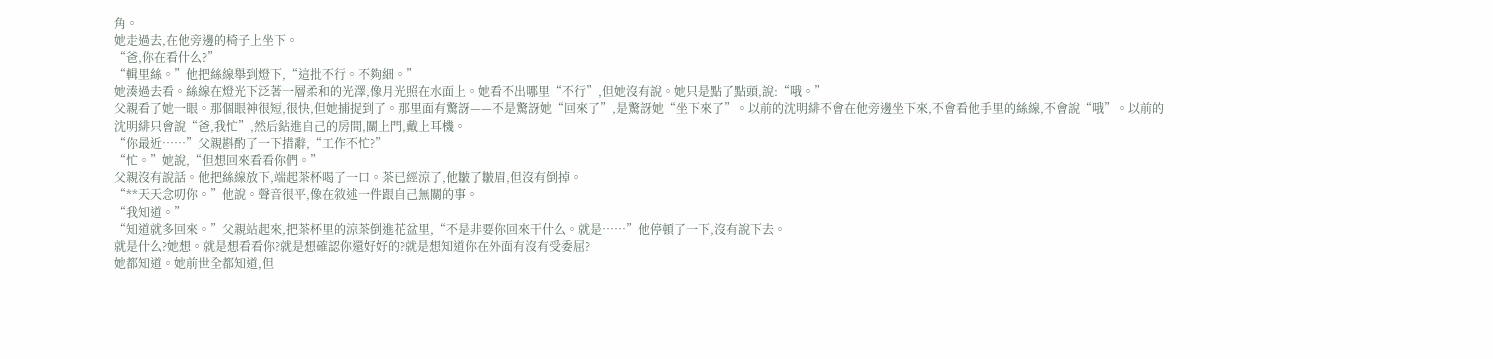角。
她走過去,在他旁邊的椅子上坐下。
“爸,你在看什么?”
“輯里絲。”他把絲線舉到燈下,“這批不行。不夠細。”
她湊過去看。絲線在燈光下泛著一層柔和的光澤,像月光照在水面上。她看不出哪里“不行”,但她沒有說。她只是點了點頭,說:“哦。”
父親看了她一眼。那個眼神很短,很快,但她捕捉到了。那里面有驚訝——不是驚訝她“回來了”,是驚訝她“坐下來了”。以前的沈明緋不會在他旁邊坐下來,不會看他手里的絲線,不會說“哦”。以前的沈明緋只會說“爸,我忙”,然后鉆進自己的房間,關上門,戴上耳機。
“你最近……”父親斟酌了一下措辭,“工作不忙?”
“忙。”她說,“但想回來看看你們。”
父親沒有說話。他把絲線放下,端起茶杯喝了一口。茶已經涼了,他皺了皺眉,但沒有倒掉。
“**天天念叨你。”他說。聲音很平,像在敘述一件跟自己無關的事。
“我知道。”
“知道就多回來。”父親站起來,把茶杯里的涼茶倒進花盆里,“不是非要你回來干什么。就是……”他停頓了一下,沒有說下去。
就是什么?她想。就是想看看你?就是想確認你還好好的?就是想知道你在外面有沒有受委屈?
她都知道。她前世全都知道,但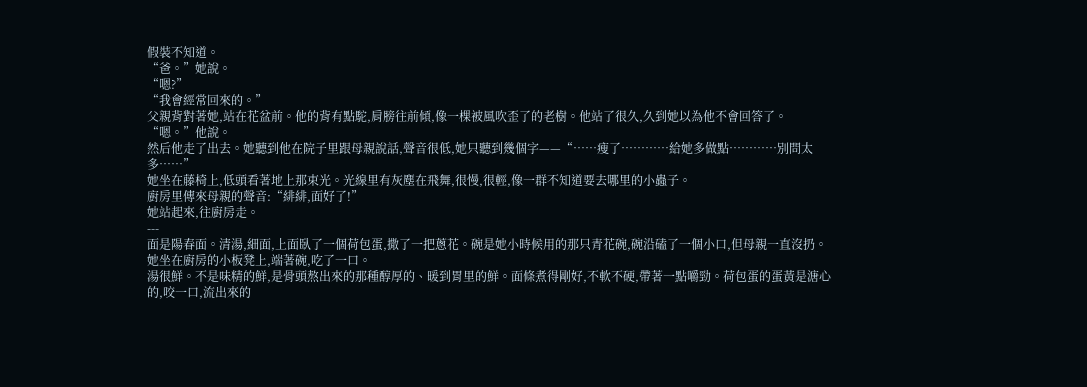假裝不知道。
“爸。”她說。
“嗯?”
“我會經常回來的。”
父親背對著她,站在花盆前。他的背有點駝,肩膀往前傾,像一棵被風吹歪了的老樹。他站了很久,久到她以為他不會回答了。
“嗯。”他說。
然后他走了出去。她聽到他在院子里跟母親說話,聲音很低,她只聽到幾個字——“……瘦了…………給她多做點…………別問太多……”
她坐在藤椅上,低頭看著地上那束光。光線里有灰塵在飛舞,很慢,很輕,像一群不知道要去哪里的小蟲子。
廚房里傳來母親的聲音:“緋緋,面好了!”
她站起來,往廚房走。
---
面是陽春面。清湯,細面,上面臥了一個荷包蛋,撒了一把蔥花。碗是她小時候用的那只青花碗,碗沿磕了一個小口,但母親一直沒扔。
她坐在廚房的小板凳上,端著碗,吃了一口。
湯很鮮。不是味精的鮮,是骨頭熬出來的那種醇厚的、暖到胃里的鮮。面條煮得剛好,不軟不硬,帶著一點嚼勁。荷包蛋的蛋黃是溏心的,咬一口,流出來的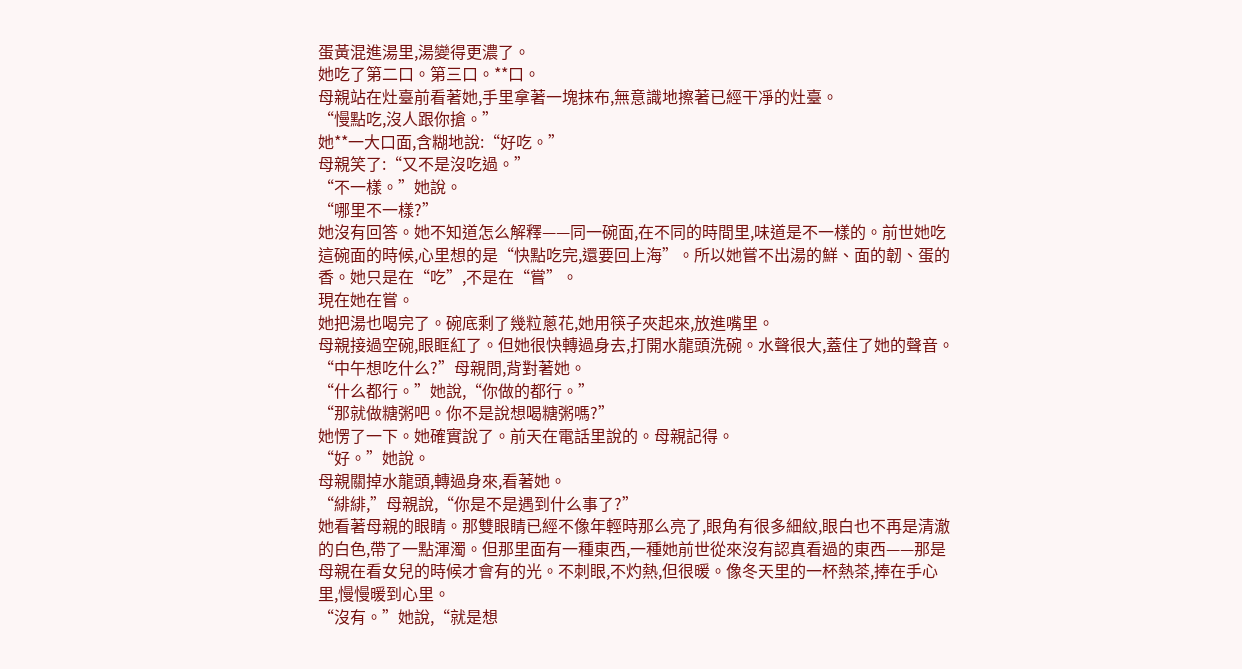蛋黃混進湯里,湯變得更濃了。
她吃了第二口。第三口。**口。
母親站在灶臺前看著她,手里拿著一塊抹布,無意識地擦著已經干凈的灶臺。
“慢點吃,沒人跟你搶。”
她**一大口面,含糊地說:“好吃。”
母親笑了:“又不是沒吃過。”
“不一樣。”她說。
“哪里不一樣?”
她沒有回答。她不知道怎么解釋——同一碗面,在不同的時間里,味道是不一樣的。前世她吃這碗面的時候,心里想的是“快點吃完,還要回上海”。所以她嘗不出湯的鮮、面的韌、蛋的香。她只是在“吃”,不是在“嘗”。
現在她在嘗。
她把湯也喝完了。碗底剩了幾粒蔥花,她用筷子夾起來,放進嘴里。
母親接過空碗,眼眶紅了。但她很快轉過身去,打開水龍頭洗碗。水聲很大,蓋住了她的聲音。
“中午想吃什么?”母親問,背對著她。
“什么都行。”她說,“你做的都行。”
“那就做糖粥吧。你不是說想喝糖粥嗎?”
她愣了一下。她確實說了。前天在電話里說的。母親記得。
“好。”她說。
母親關掉水龍頭,轉過身來,看著她。
“緋緋,”母親說,“你是不是遇到什么事了?”
她看著母親的眼睛。那雙眼睛已經不像年輕時那么亮了,眼角有很多細紋,眼白也不再是清澈的白色,帶了一點渾濁。但那里面有一種東西,一種她前世從來沒有認真看過的東西——那是母親在看女兒的時候才會有的光。不刺眼,不灼熱,但很暖。像冬天里的一杯熱茶,捧在手心里,慢慢暖到心里。
“沒有。”她說,“就是想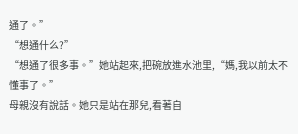通了。”
“想通什么?”
“想通了很多事。”她站起來,把碗放進水池里,“媽,我以前太不懂事了。”
母親沒有說話。她只是站在那兒,看著自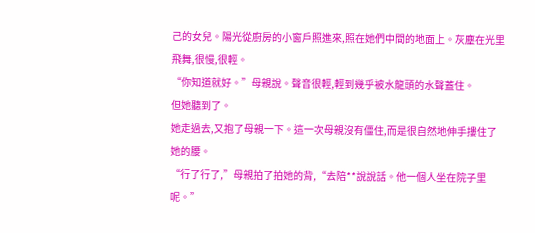己的女兒。陽光從廚房的小窗戶照進來,照在她們中間的地面上。灰塵在光里飛舞,很慢,很輕。
“你知道就好。”母親說。聲音很輕,輕到幾乎被水龍頭的水聲蓋住。
但她聽到了。
她走過去,又抱了母親一下。這一次母親沒有僵住,而是很自然地伸手摟住了她的腰。
“行了行了,”母親拍了拍她的背,“去陪**說說話。他一個人坐在院子里呢。”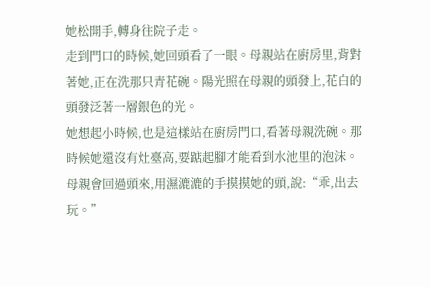她松開手,轉身往院子走。
走到門口的時候,她回頭看了一眼。母親站在廚房里,背對著她,正在洗那只青花碗。陽光照在母親的頭發上,花白的頭發泛著一層銀色的光。
她想起小時候,也是這樣站在廚房門口,看著母親洗碗。那時候她還沒有灶臺高,要踮起腳才能看到水池里的泡沫。母親會回過頭來,用濕漉漉的手摸摸她的頭,說:“乖,出去玩。”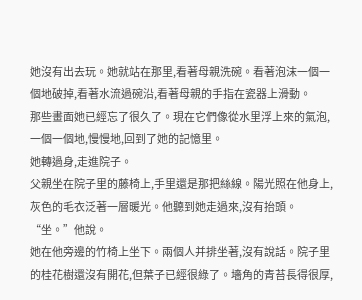她沒有出去玩。她就站在那里,看著母親洗碗。看著泡沫一個一個地破掉,看著水流過碗沿,看著母親的手指在瓷器上滑動。
那些畫面她已經忘了很久了。現在它們像從水里浮上來的氣泡,一個一個地,慢慢地,回到了她的記憶里。
她轉過身,走進院子。
父親坐在院子里的藤椅上,手里還是那把絲線。陽光照在他身上,灰色的毛衣泛著一層暖光。他聽到她走過來,沒有抬頭。
“坐。”他說。
她在他旁邊的竹椅上坐下。兩個人并排坐著,沒有說話。院子里的桂花樹還沒有開花,但葉子已經很綠了。墻角的青苔長得很厚,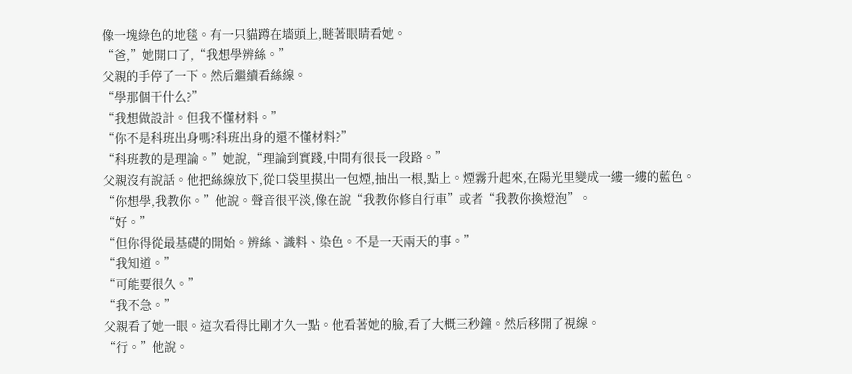像一塊綠色的地毯。有一只貓蹲在墻頭上,瞇著眼睛看她。
“爸,”她開口了,“我想學辨絲。”
父親的手停了一下。然后繼續看絲線。
“學那個干什么?”
“我想做設計。但我不懂材料。”
“你不是科班出身嗎?科班出身的還不懂材料?”
“科班教的是理論。”她說,“理論到實踐,中間有很長一段路。”
父親沒有說話。他把絲線放下,從口袋里摸出一包煙,抽出一根,點上。煙霧升起來,在陽光里變成一縷一縷的藍色。
“你想學,我教你。”他說。聲音很平淡,像在說“我教你修自行車”或者“我教你換燈泡”。
“好。”
“但你得從最基礎的開始。辨絲、識料、染色。不是一天兩天的事。”
“我知道。”
“可能要很久。”
“我不急。”
父親看了她一眼。這次看得比剛才久一點。他看著她的臉,看了大概三秒鐘。然后移開了視線。
“行。”他說。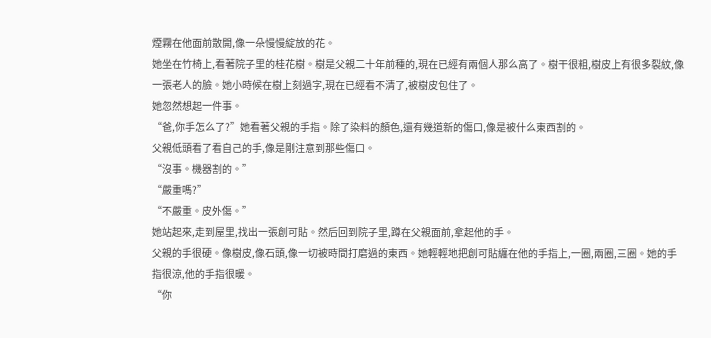煙霧在他面前散開,像一朵慢慢綻放的花。
她坐在竹椅上,看著院子里的桂花樹。樹是父親二十年前種的,現在已經有兩個人那么高了。樹干很粗,樹皮上有很多裂紋,像一張老人的臉。她小時候在樹上刻過字,現在已經看不清了,被樹皮包住了。
她忽然想起一件事。
“爸,你手怎么了?”她看著父親的手指。除了染料的顏色,還有幾道新的傷口,像是被什么東西割的。
父親低頭看了看自己的手,像是剛注意到那些傷口。
“沒事。機器割的。”
“嚴重嗎?”
“不嚴重。皮外傷。”
她站起來,走到屋里,找出一張創可貼。然后回到院子里,蹲在父親面前,拿起他的手。
父親的手很硬。像樹皮,像石頭,像一切被時間打磨過的東西。她輕輕地把創可貼纏在他的手指上,一圈,兩圈,三圈。她的手指很涼,他的手指很暖。
“你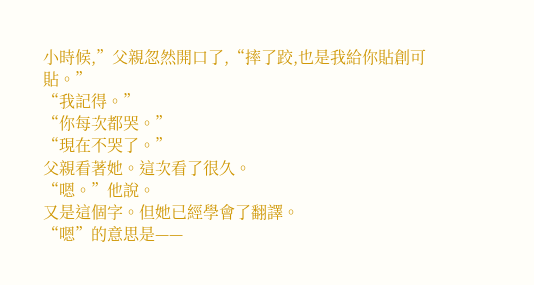小時候,”父親忽然開口了,“摔了跤,也是我給你貼創可貼。”
“我記得。”
“你每次都哭。”
“現在不哭了。”
父親看著她。這次看了很久。
“嗯。”他說。
又是這個字。但她已經學會了翻譯。
“嗯”的意思是——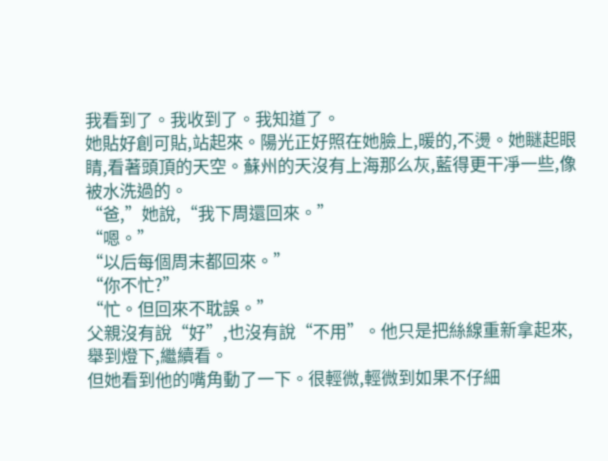我看到了。我收到了。我知道了。
她貼好創可貼,站起來。陽光正好照在她臉上,暖的,不燙。她瞇起眼睛,看著頭頂的天空。蘇州的天沒有上海那么灰,藍得更干凈一些,像被水洗過的。
“爸,”她說,“我下周還回來。”
“嗯。”
“以后每個周末都回來。”
“你不忙?”
“忙。但回來不耽誤。”
父親沒有說“好”,也沒有說“不用”。他只是把絲線重新拿起來,舉到燈下,繼續看。
但她看到他的嘴角動了一下。很輕微,輕微到如果不仔細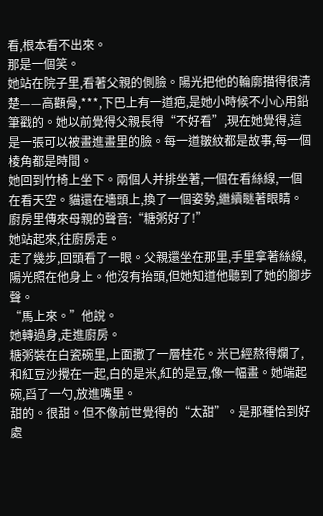看,根本看不出來。
那是一個笑。
她站在院子里,看著父親的側臉。陽光把他的輪廓描得很清楚——高顴骨,***,下巴上有一道疤,是她小時候不小心用鉛筆戳的。她以前覺得父親長得“不好看”,現在她覺得,這是一張可以被畫進畫里的臉。每一道皺紋都是故事,每一個棱角都是時間。
她回到竹椅上坐下。兩個人并排坐著,一個在看絲線,一個在看天空。貓還在墻頭上,換了一個姿勢,繼續瞇著眼睛。
廚房里傳來母親的聲音:“糖粥好了!”
她站起來,往廚房走。
走了幾步,回頭看了一眼。父親還坐在那里,手里拿著絲線,陽光照在他身上。他沒有抬頭,但她知道他聽到了她的腳步聲。
“馬上來。”他說。
她轉過身,走進廚房。
糖粥裝在白瓷碗里,上面撒了一層桂花。米已經熬得爛了,和紅豆沙攪在一起,白的是米,紅的是豆,像一幅畫。她端起碗,舀了一勺,放進嘴里。
甜的。很甜。但不像前世覺得的“太甜”。是那種恰到好處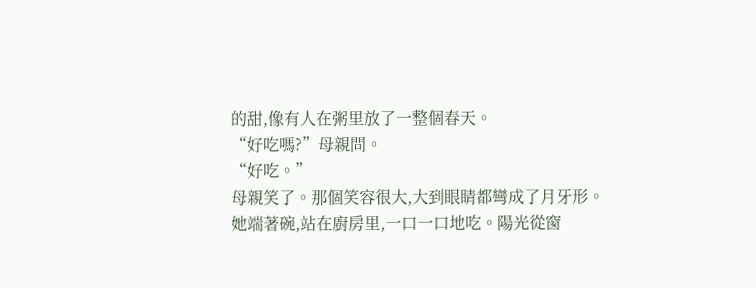的甜,像有人在粥里放了一整個春天。
“好吃嗎?”母親問。
“好吃。”
母親笑了。那個笑容很大,大到眼睛都彎成了月牙形。
她端著碗,站在廚房里,一口一口地吃。陽光從窗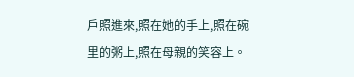戶照進來,照在她的手上,照在碗里的粥上,照在母親的笑容上。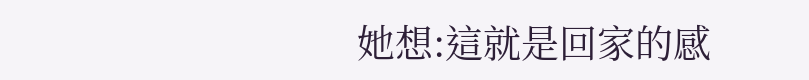她想:這就是回家的感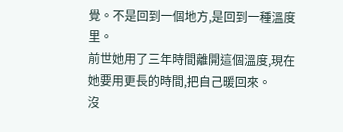覺。不是回到一個地方,是回到一種溫度里。
前世她用了三年時間離開這個溫度,現在她要用更長的時間,把自己暖回來。
沒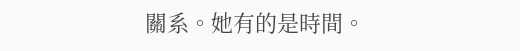關系。她有的是時間。